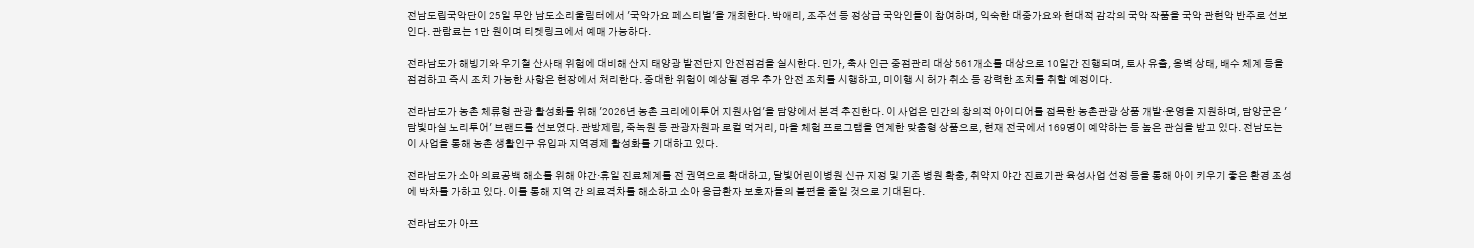전남도립국악단이 25일 무안 남도소리울림터에서 '국악가요 페스티벌'을 개최한다. 박애리, 조주선 등 정상급 국악인들이 참여하며, 익숙한 대중가요와 현대적 감각의 국악 작품을 국악 관현악 반주로 선보인다. 관람료는 1만 원이며 티켓링크에서 예매 가능하다.

전라남도가 해빙기와 우기철 산사태 위험에 대비해 산지 태양광 발전단지 안전점검을 실시한다. 민가, 축사 인근 중점관리 대상 561개소를 대상으로 10일간 진행되며, 토사 유출, 옹벽 상태, 배수 체계 등을 점검하고 즉시 조치 가능한 사항은 현장에서 처리한다. 중대한 위험이 예상될 경우 추가 안전 조치를 시행하고, 미이행 시 허가 취소 등 강력한 조치를 취할 예정이다.

전라남도가 농촌 체류형 관광 활성화를 위해 '2026년 농촌 크리에이투어 지원사업'을 담양에서 본격 추진한다. 이 사업은 민간의 창의적 아이디어를 접목한 농촌관광 상품 개발·운영을 지원하며, 담양군은 '담빛마실 노리투어' 브랜드를 선보였다. 관방제림, 죽녹원 등 관광자원과 로컬 먹거리, 마을 체험 프로그램을 연계한 맞춤형 상품으로, 현재 전국에서 169명이 예약하는 등 높은 관심을 받고 있다. 전남도는 이 사업을 통해 농촌 생활인구 유입과 지역경제 활성화를 기대하고 있다.

전라남도가 소아 의료공백 해소를 위해 야간·휴일 진료체계를 전 권역으로 확대하고, 달빛어린이병원 신규 지정 및 기존 병원 확충, 취약지 야간 진료기관 육성사업 선정 등을 통해 아이 키우기 좋은 환경 조성에 박차를 가하고 있다. 이를 통해 지역 간 의료격차를 해소하고 소아 응급환자 보호자들의 불편을 줄일 것으로 기대된다.

전라남도가 아프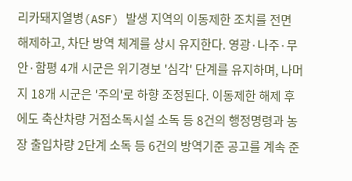리카돼지열병(ASF) 발생 지역의 이동제한 조치를 전면 해제하고, 차단 방역 체계를 상시 유지한다. 영광·나주·무안·함평 4개 시군은 위기경보 '심각' 단계를 유지하며, 나머지 18개 시군은 '주의'로 하향 조정된다. 이동제한 해제 후에도 축산차량 거점소독시설 소독 등 8건의 행정명령과 농장 출입차량 2단계 소독 등 6건의 방역기준 공고를 계속 준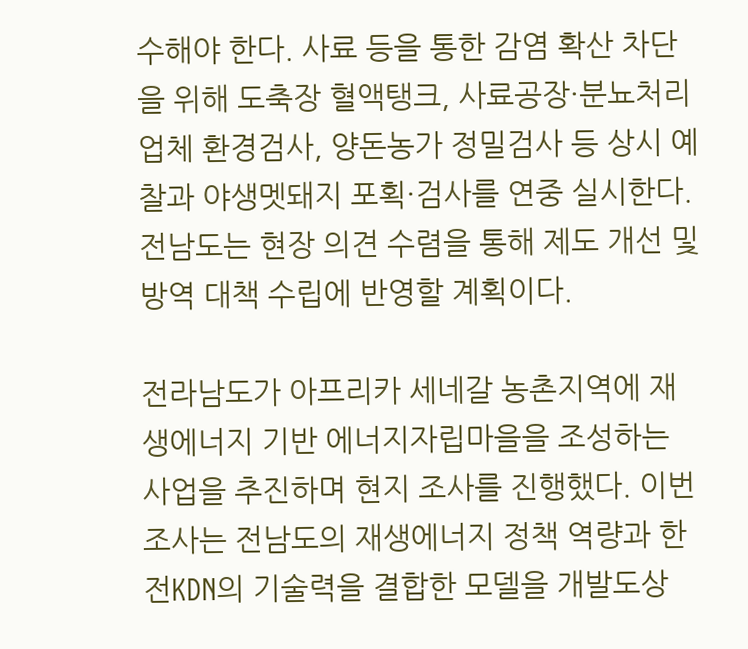수해야 한다. 사료 등을 통한 감염 확산 차단을 위해 도축장 혈액탱크, 사료공장·분뇨처리업체 환경검사, 양돈농가 정밀검사 등 상시 예찰과 야생멧돼지 포획·검사를 연중 실시한다. 전남도는 현장 의견 수렴을 통해 제도 개선 및 방역 대책 수립에 반영할 계획이다.

전라남도가 아프리카 세네갈 농촌지역에 재생에너지 기반 에너지자립마을을 조성하는 사업을 추진하며 현지 조사를 진행했다. 이번 조사는 전남도의 재생에너지 정책 역량과 한전KDN의 기술력을 결합한 모델을 개발도상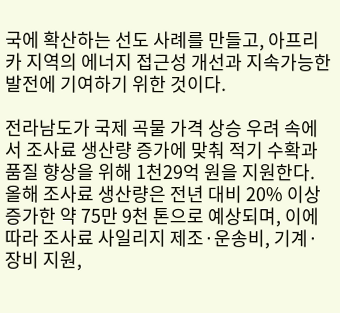국에 확산하는 선도 사례를 만들고, 아프리카 지역의 에너지 접근성 개선과 지속가능한 발전에 기여하기 위한 것이다.

전라남도가 국제 곡물 가격 상승 우려 속에서 조사료 생산량 증가에 맞춰 적기 수확과 품질 향상을 위해 1천29억 원을 지원한다. 올해 조사료 생산량은 전년 대비 20% 이상 증가한 약 75만 9천 톤으로 예상되며, 이에 따라 조사료 사일리지 제조·운송비, 기계·장비 지원,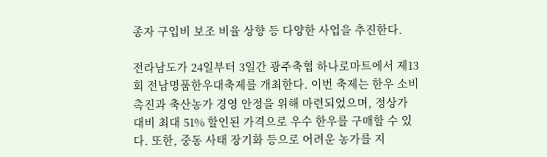종자 구입비 보조 비율 상향 등 다양한 사업을 추진한다.

전라남도가 24일부터 3일간 광주축협 하나로마트에서 제13회 전남명품한우대축제를 개최한다. 이번 축제는 한우 소비 촉진과 축산농가 경영 안정을 위해 마련되었으며, 정상가 대비 최대 51% 할인된 가격으로 우수 한우를 구매할 수 있다. 또한, 중동 사태 장기화 등으로 어려운 농가를 지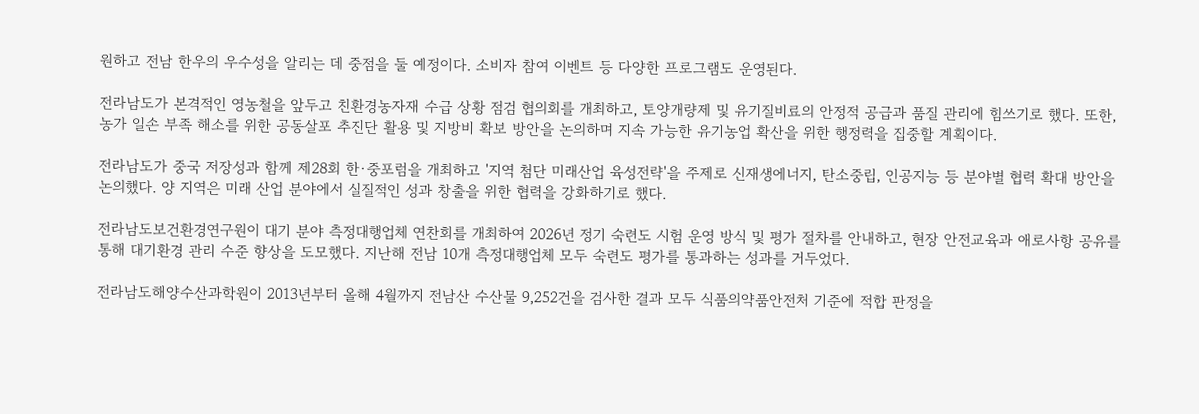원하고 전남 한우의 우수성을 알리는 데 중점을 둘 예정이다. 소비자 참여 이벤트 등 다양한 프로그램도 운영된다.

전라남도가 본격적인 영농철을 앞두고 친환경농자재 수급 상황 점검 협의회를 개최하고, 토양개량제 및 유기질비료의 안정적 공급과 품질 관리에 힘쓰기로 했다. 또한, 농가 일손 부족 해소를 위한 공동살포 추진단 활용 및 지방비 확보 방안을 논의하며 지속 가능한 유기농업 확산을 위한 행정력을 집중할 계획이다.

전라남도가 중국 저장성과 함께 제28회 한·중포럼을 개최하고 '지역 첨단 미래산업 육성전략'을 주제로 신재생에너지, 탄소중립, 인공지능 등 분야별 협력 확대 방안을 논의했다. 양 지역은 미래 산업 분야에서 실질적인 성과 창출을 위한 협력을 강화하기로 했다.

전라남도보건환경연구원이 대기 분야 측정대행업체 연찬회를 개최하여 2026년 정기 숙련도 시험 운영 방식 및 평가 절차를 안내하고, 현장 안전교육과 애로사항 공유를 통해 대기환경 관리 수준 향상을 도모했다. 지난해 전남 10개 측정대행업체 모두 숙련도 평가를 통과하는 성과를 거두었다.

전라남도해양수산과학원이 2013년부터 올해 4월까지 전남산 수산물 9,252건을 검사한 결과 모두 식품의약품안전처 기준에 적합 판정을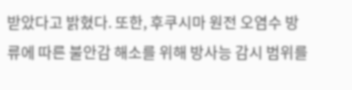받았다고 밝혔다. 또한, 후쿠시마 원전 오염수 방류에 따른 불안감 해소를 위해 방사능 감시 범위를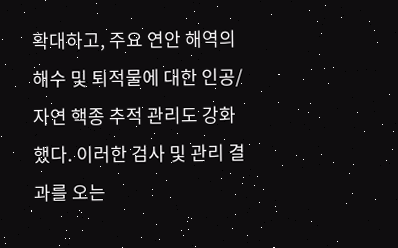확대하고, 주요 연안 해역의 해수 및 퇴적물에 대한 인공/자연 핵종 추적 관리도 강화했다. 이러한 검사 및 관리 결과를 오는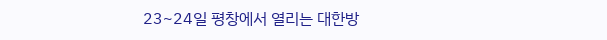23~24일 평창에서 열리는 대한방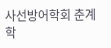사선방어학회 춘계학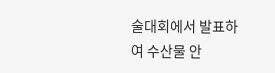술대회에서 발표하여 수산물 안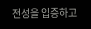전성을 입증하고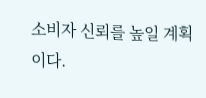소비자 신뢰를 높일 계획이다.